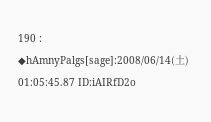190 : ◆hAmnyPalgs[sage]:2008/06/14(土) 01:05:45.87 ID:iAIRfD2o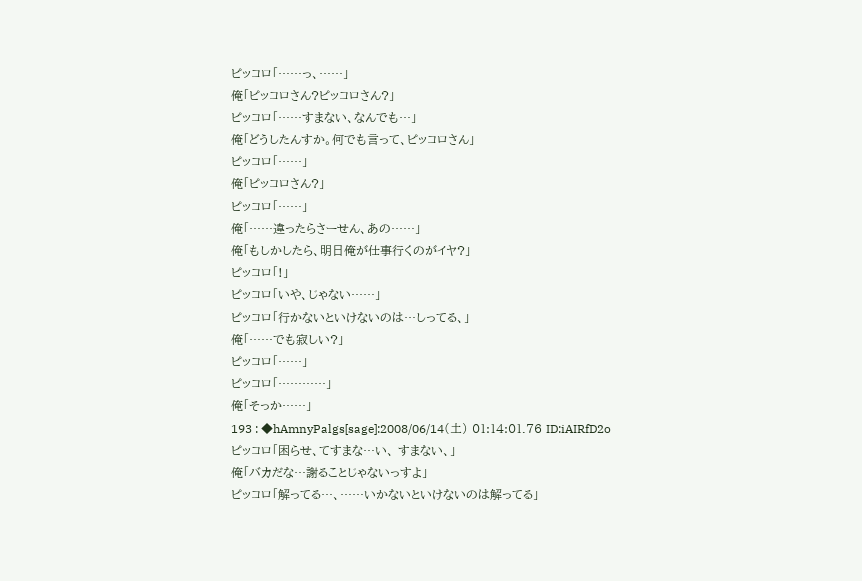ピッコロ「……っ、……」
俺「ピッコロさん?ピッコロさん?」
ピッコロ「……すまない、なんでも…」
俺「どうしたんすか。何でも言って、ピッコロさん」
ピッコロ「……」
俺「ピッコロさん?」
ピッコロ「……」
俺「……違ったらさーせん、あの……」
俺「もしかしたら、明日俺が仕事行くのがイヤ?」
ピッコロ「!」
ピッコロ「いや、じゃない……」
ピッコロ「行かないといけないのは…しってる、」
俺「……でも寂しい?」
ピッコロ「……」
ピッコロ「…………」
俺「そっか……」
193 : ◆hAmnyPalgs[sage]:2008/06/14(土) 01:14:01.76 ID:iAIRfD2o
ピッコロ「困らせ、てすまな…い、 すまない、」
俺「バカだな…謝ることじゃないっすよ」
ピッコロ「解ってる…、……いかないといけないのは解ってる」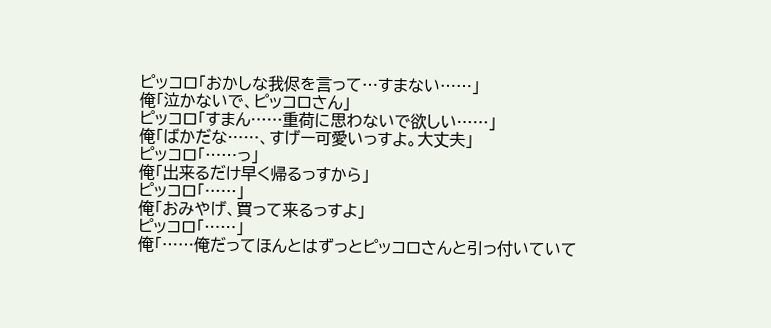ピッコロ「おかしな我侭を言って…すまない……」
俺「泣かないで、ピッコロさん」
ピッコロ「すまん……重荷に思わないで欲しい……」
俺「ばかだな……、すげー可愛いっすよ。大丈夫」
ピッコロ「……っ」
俺「出来るだけ早く帰るっすから」
ピッコロ「……」
俺「おみやげ、買って来るっすよ」
ピッコロ「……」
俺「……俺だってほんとはずっとピッコロさんと引っ付いていて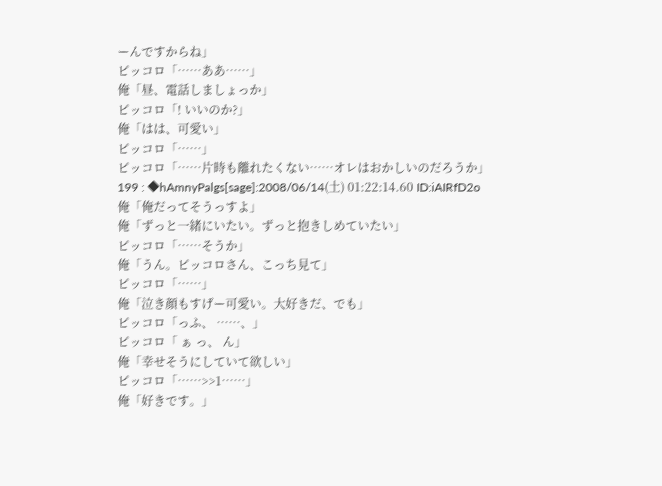ーんですからね」
ピッコロ「……ああ……」
俺「昼、電話しましょっか」
ピッコロ「! いいのか?」
俺「はは、可愛い」
ピッコロ「……」
ピッコロ「……片時も離れたくない……オレはおかしいのだろうか」
199 : ◆hAmnyPalgs[sage]:2008/06/14(土) 01:22:14.60 ID:iAIRfD2o
俺「俺だってそうっすよ」
俺「ずっと一緒にいたい。ずっと抱きしめていたい」
ピッコロ「……そうか」
俺「うん。ピッコロさん、こっち見て」
ピッコロ「……」
俺「泣き顔もすげー可愛い。大好きだ、でも」
ピッコロ「っふ、 ……、」
ピッコロ「 ぁ っ、 ん」
俺「幸せそうにしていて欲しい」
ピッコロ「……>>1……」
俺「好きです。」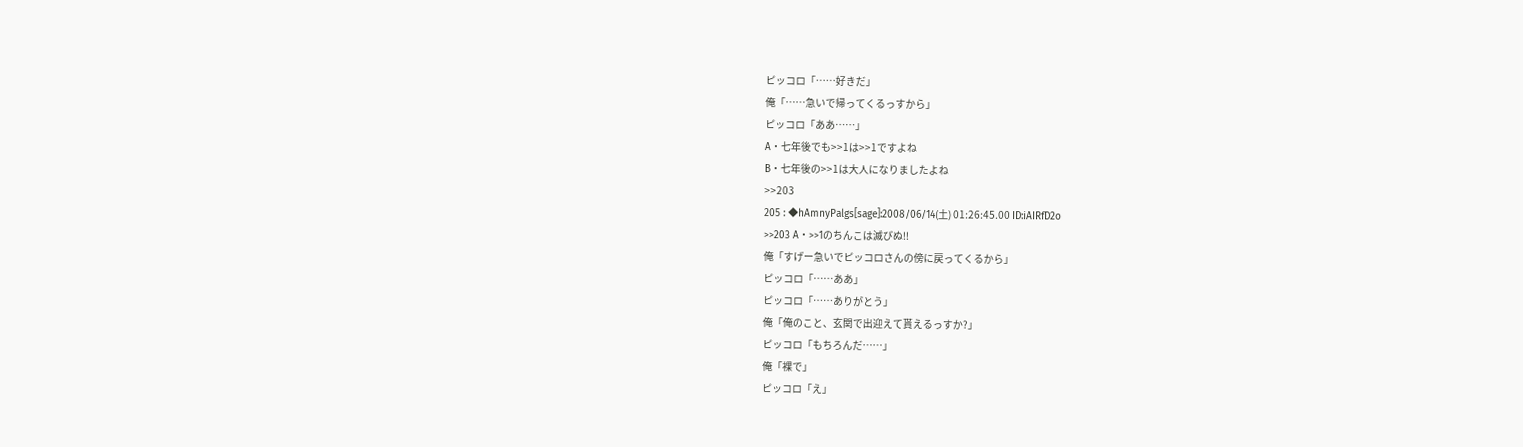ピッコロ「……好きだ」
俺「……急いで帰ってくるっすから」
ピッコロ「ああ……」
A・七年後でも>>1は>>1ですよね
B・七年後の>>1は大人になりましたよね
>>203
205 : ◆hAmnyPalgs[sage]:2008/06/14(土) 01:26:45.00 ID:iAIRfD2o
>>203 A・>>1のちんこは滅びぬ!!
俺「すげー急いでピッコロさんの傍に戻ってくるから」
ピッコロ「……ああ」
ピッコロ「……ありがとう」
俺「俺のこと、玄関で出迎えて貰えるっすか?」
ピッコロ「もちろんだ……」
俺「裸で」
ピッコロ「え」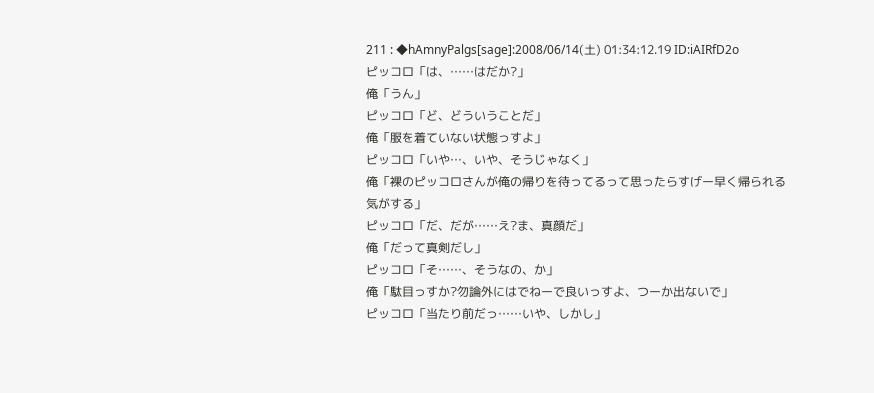211 : ◆hAmnyPalgs[sage]:2008/06/14(土) 01:34:12.19 ID:iAIRfD2o
ピッコロ「は、……はだか?」
俺「うん」
ピッコロ「ど、どういうことだ」
俺「服を着ていない状態っすよ」
ピッコロ「いや…、いや、そうじゃなく」
俺「裸のピッコロさんが俺の帰りを待ってるって思ったらすげー早く帰られる気がする」
ピッコロ「だ、だが……え?ま、真顔だ」
俺「だって真剣だし」
ピッコロ「そ……、そうなの、か」
俺「駄目っすか?勿論外にはでねーで良いっすよ、つーか出ないで」
ピッコロ「当たり前だっ……いや、しかし」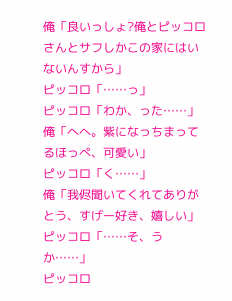俺「良いっしょ?俺とピッコロさんとサフしかこの家にはいないんすから」
ピッコロ「……っ」
ピッコロ「わか、った……」
俺「へへ。紫になっちまってるほっぺ、可愛い」
ピッコロ「く……」
俺「我侭聞いてくれてありがとう、すげー好き、嬉しい」
ピッコロ「……そ、うか……」
ピッコロ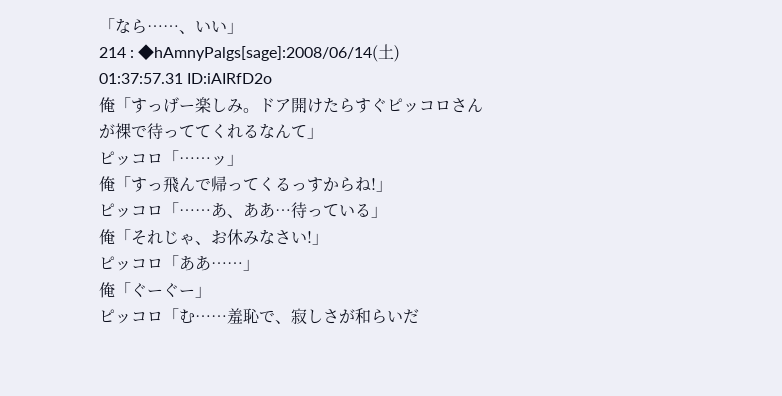「なら……、いい」
214 : ◆hAmnyPalgs[sage]:2008/06/14(土) 01:37:57.31 ID:iAIRfD2o
俺「すっげー楽しみ。ドア開けたらすぐピッコロさんが裸で待っててくれるなんて」
ピッコロ「……ッ」
俺「すっ飛んで帰ってくるっすからね!」
ピッコロ「……あ、ああ…待っている」
俺「それじゃ、お休みなさい!」
ピッコロ「ああ……」
俺「ぐーぐー」
ピッコロ「む……羞恥で、寂しさが和らいだ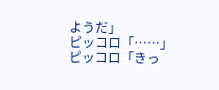ようだ」
ピッコロ「……」
ピッコロ「きっ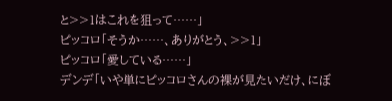と>>1はこれを狙って……」
ピッコロ「そうか……、ありがとう、>>1」
ピッコロ「愛している……」
デンデ「いや単にピッコロさんの裸が見たいだけ、にぼ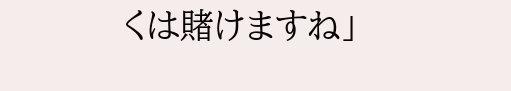くは賭けますね」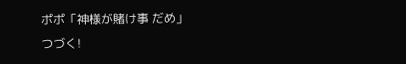ポポ「神様が賭け事 だめ」
つづく!